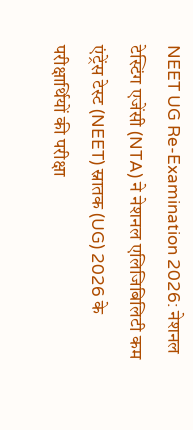NEET UG Re-Examination 2026: नेशनल टेस्टिंग एजेंसी (NTA) ने नेशनल एलिजिबिलिटी कम एंट्रेंस टेस्ट (NEET) स्नातक (UG) 2026 के परीक्षार्थियों की परीक्षा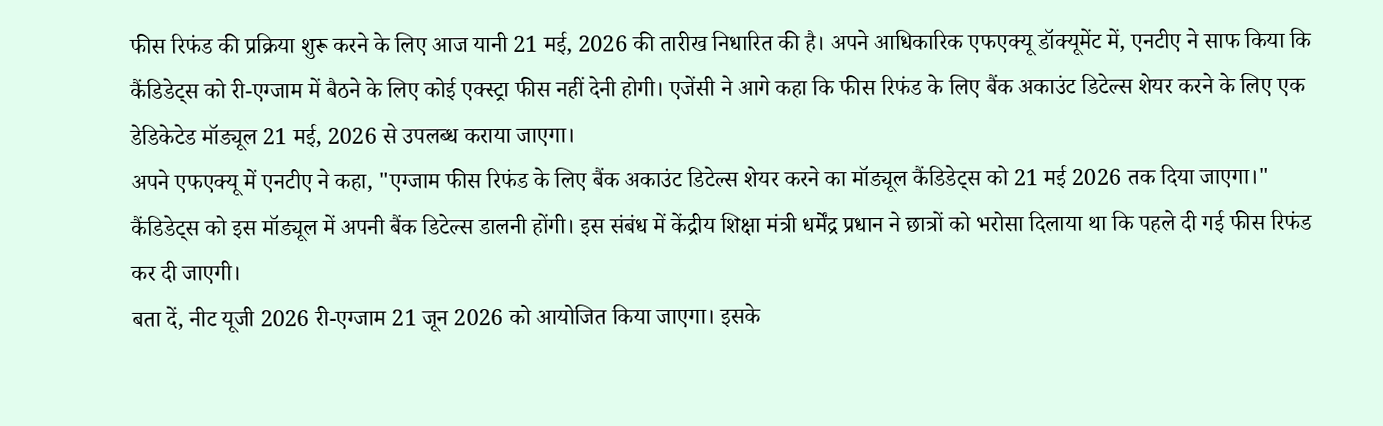फीस रिफंड की प्रक्रिया शुरू करने के लिए आज यानी 21 मई, 2026 की तारीख निधारित की है। अपने आधिकारिक एफएक्यू डॉक्यूमेंट में, एनटीए ने साफ किया कि कैंडिडेट्स को री-एग्जाम में बैठने के लिए कोई एक्स्ट्रा फीस नहीं देनी होगी। एजेंसी ने आगे कहा कि फीस रिफंड के लिए बैंक अकाउंट डिटेल्स शेयर करने के लिए एक डेडिकेटेड मॉड्यूल 21 मई, 2026 से उपलब्ध कराया जाएगा।
अपने एफएक्यू में एनटीए ने कहा, "एग्जाम फीस रिफंड के लिए बैंक अकाउंट डिटेल्स शेयर करने का मॉड्यूल कैंडिडेट्स को 21 मई 2026 तक दिया जाएगा।" कैंडिडेट्स को इस मॉड्यूल में अपनी बैंक डिटेल्स डालनी होंगी। इस संबंध में केंद्रीय शिक्षा मंत्री धर्मेंद्र प्रधान ने छात्रों को भरोसा दिलाया था कि पहले दी गई फीस रिफंड कर दी जाएगी।
बता दें, नीट यूजी 2026 री-एग्जाम 21 जून 2026 को आयोजित किया जाएगा। इसके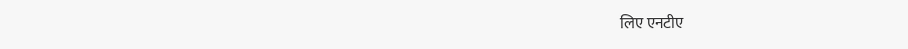लिए एनटीए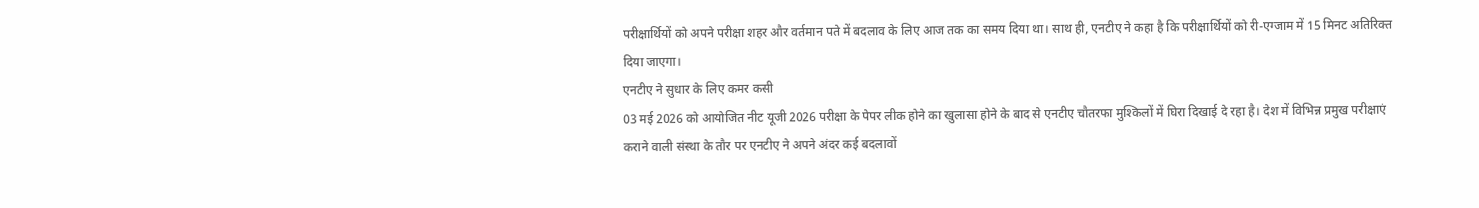परीक्षार्थियों को अपने परीक्षा शहर और वर्तमान पते में बदलाव के लिए आज तक का समय दिया था। साथ ही, एनटीए ने कहा है कि परीक्षार्थियों को री-एग्जाम में 15 मिनट अतिरिक्त दिया जाएगा।
एनटीए ने सुधार के लिए कमर कसी
03 मई 2026 को आयोजित नीट यूजी 2026 परीक्षा के पेपर लीक होने का खुलासा होने के बाद से एनटीए चौतरफा मुश्किलों में घिरा दिखाई दे रहा है। देश में विभिन्न प्रमुख परीक्षाएं कराने वाली संस्था के तौर पर एनटीए ने अपने अंदर कई बदलावों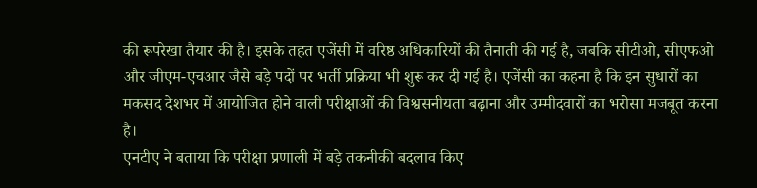की रूपरेखा तैयार की है। इसके तहत एजेंसी में वरिष्ठ अधिकारियों की तैनाती की गई है, जबकि सीटीओ, सीएफओ और जीएम-एचआर जैसे बड़े पदों पर भर्ती प्रक्रिया भी शुरू कर दी गई है। एजेंसी का कहना है कि इन सुधारों का मकसद देशभर में आयोजित होने वाली परीक्षाओं की विश्वसनीयता बढ़ाना और उम्मीदवारों का भरोसा मजबूत करना है।
एनटीए ने बताया कि परीक्षा प्रणाली में बड़े तकनीकी बदलाव किए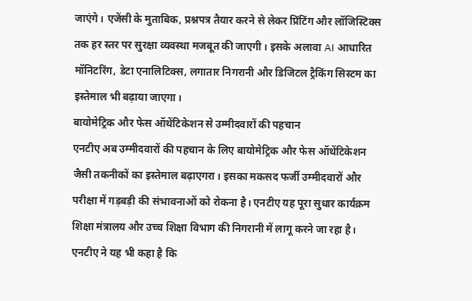जाएंगे। एजेंसी के मुताबिक, प्रश्नपत्र तैयार करने से लेकर प्रिंटिंग और लॉजिस्टिक्स तक हर स्तर पर सुरक्षा व्यवस्था मजबूत की जाएगी। इसके अलावा AI आधारित मॉनिटरिंग, डेटा एनालिटिक्स, लगातार निगरानी और डिजिटल ट्रैकिंग सिस्टम का इस्तेमाल भी बढ़ाया जाएगा।
बायोमेट्रिक और फेस ऑथेंटिकेशन से उम्मीदवारों की पहचान
एनटीए अब उम्मीदवारों की पहचान के लिए बायोमेट्रिक और फेस ऑथेंटिकेशन जैसी तकनीकों का इस्तेमाल बढ़ाएगरा। इसका मकसद फर्जी उम्मीदवारों और परीक्षा में गड़बड़ी की संभावनाओं को रोकना है। एनटीए यह पूरा सुधार कार्यक्रम शिक्षा मंत्रालय और उच्च शिक्षा विभाग की निगरानी में लागू करने जा रहा है।
एनटीए ने यह भी कहा है कि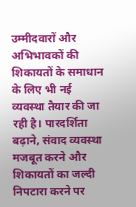उम्मीदवारों और अभिभावकों की शिकायतों के समाधान के लिए भी नई व्यवस्था तैयार की जा रही है। पारदर्शिता बढ़ाने, संवाद व्यवस्था मजबूत करने और शिकायतों का जल्दी निपटारा करने पर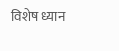विशेष ध्यान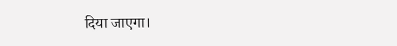दिया जाएगा।